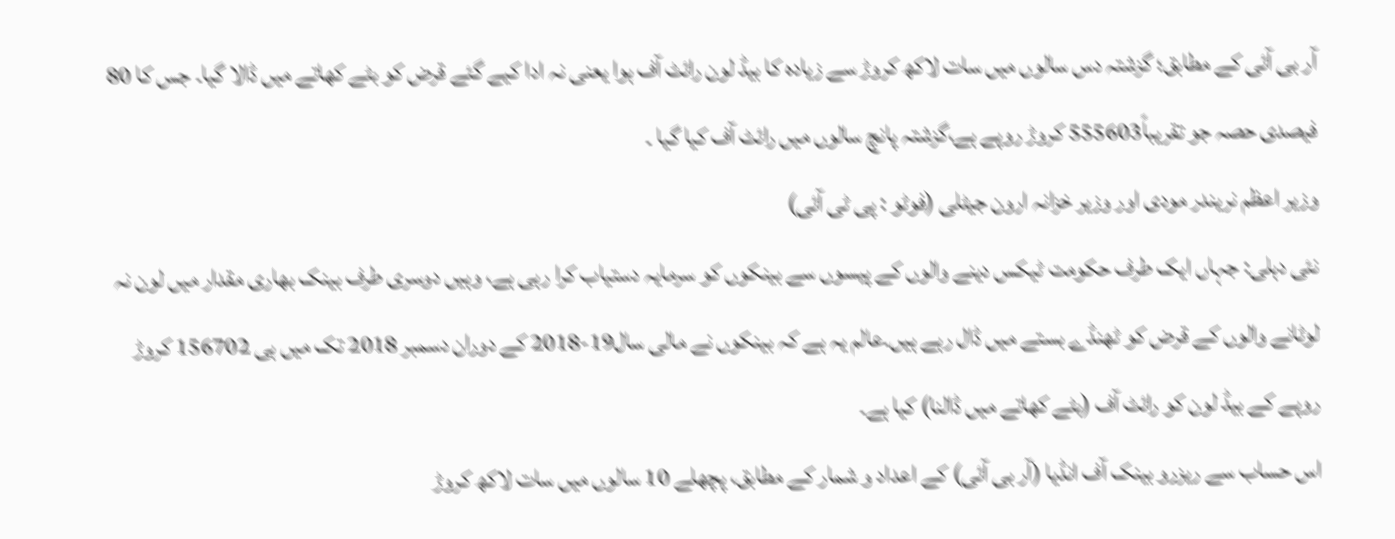آر بی آئی کے مطابق؛ گزشتہ دس سالوں میں سات لاکھ کروڑ سے زیادہ کا بیڈ لون رائٹ آف ہوا یعنی نہ ادا کیے گئے قرض کو بٹے کھاتے میں ڈالا گیا۔ جس کا 80 فیصدی حصہ جو تقریباً555603 کروڑ روپے ہے،گزشتہ پانچ سالوں میں رائٹ آف کیا گیا ۔
وزیر اعظم نریندر مودی اور وزیر خزانہ ارون جیٹلی (فوٹو : پی ٹی آئی)
نئی دہلی: جہاں ایک طرف حکومت ٹیکس دینے والوں کے پیسوں سے بینکوں کو سرمایہ دستیاب کرا رہی ہے، وہیں دوسری طرف بینک بھاری مقدار میں لون نہ لوٹانے والوں کے قرض کو ٹھنڈے بستے میں ڈال رہے ہیں۔عالم یہ ہے کہ بینکوں نے مالی سال19-2018 کے دوران دسمبر 2018 تک میں ہی 156702 کروڑ روپے کے بیڈ لون کو رائٹ آف (بٹے کھاتے میں ڈالنا) کیا ہے۔
اس حساب سے ریزرو بینک آف انڈیا (آر بی آئی) کے اعداد و شمار کے مطابق، پچھلے 10 سالوں میں سات لاکھ کروڑ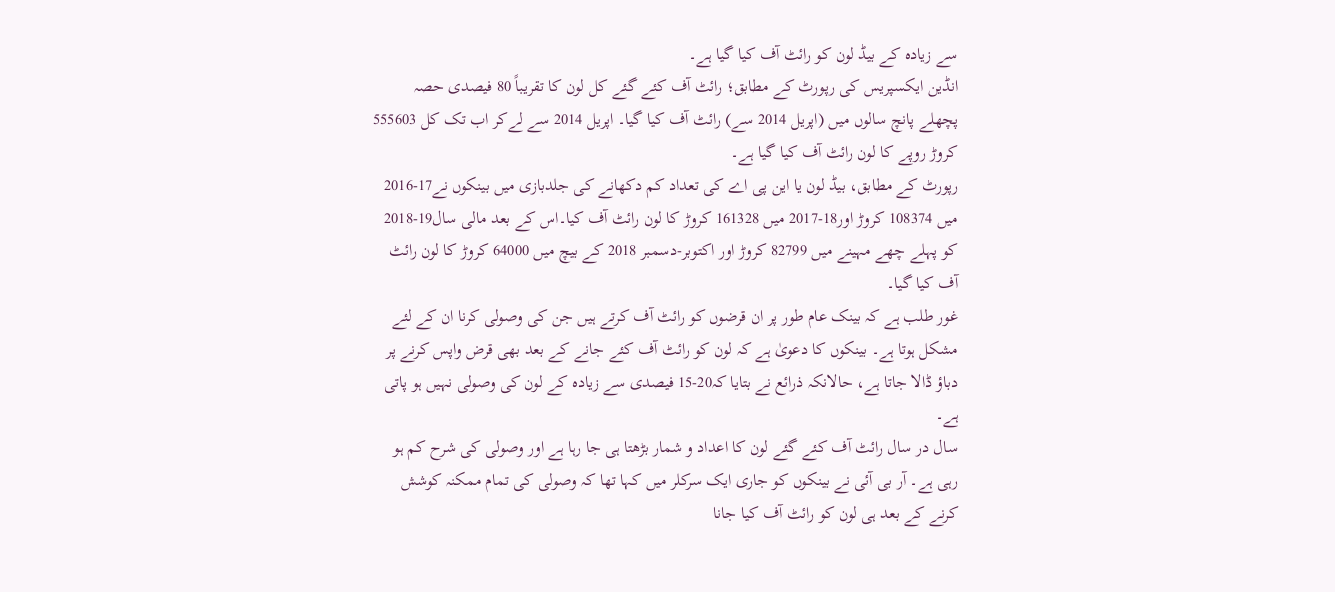سے زیادہ کے بیڈ لون کو رائٹ آف کیا گیا ہے۔
انڈین ایکسپریس کی رپورٹ کے مطابق؛ رائٹ آف کئے گئے کل لون کا تقریباً 80 فیصدی حصہ پچھلے پانچ سالوں میں (اپریل 2014 سے) رائٹ آف کیا گیا۔ اپریل 2014 سے لےکر اب تک کل 555603 کروڑ روپے کا لون رائٹ آف کیا گیا ہے۔
رپورٹ کے مطابق، بیڈ لون یا این پی اے کی تعداد کم دکھانے کی جلدبازی میں بینکوں نے17-2016 میں 108374 کروڑ اور18-2017 میں 161328 کروڑ کا لون رائٹ آف کیا۔اس کے بعد مالی سال19-2018 کو پہلے چھے مہینے میں 82799 کروڑ اور اکتوبر-دسمبر 2018 کے بیچ میں 64000 کروڑ کا لون رائٹ آف کیا گیا۔
غور طلب ہے کہ بینک عام طور پر ان قرضوں کو رائٹ آف کرتے ہیں جن کی وصولی کرنا ان کے لئے مشکل ہوتا ہے۔ بینکوں کا دعویٰ ہے کہ لون کو رائٹ آف کئے جانے کے بعد بھی قرض واپس کرنے پر دباؤ ڈالا جاتا ہے، حالانکہ ذرائع نے بتایا کہ20-15 فیصدی سے زیادہ کے لون کی وصولی نہیں ہو پاتی ہے۔
سال در سال رائٹ آف کئے گئے لون کا اعداد و شمار بڑھتا ہی جا رہا ہے اور وصولی کی شرح کم ہو رہی ہے۔ آر بی آئی نے بینکوں کو جاری ایک سرکلر میں کہا تھا کہ وصولی کی تمام ممکنہ کوشش کرنے کے بعد ہی لون کو رائٹ آف کیا جانا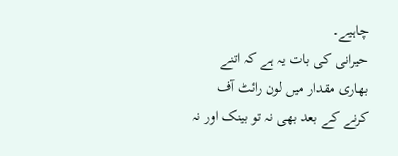چاہیے۔
حیرانی کی بات یہ ہے کہ اتنے بھاری مقدار میں لون رائٹ آف کرنے کے بعد بھی نہ تو بینک اور نہ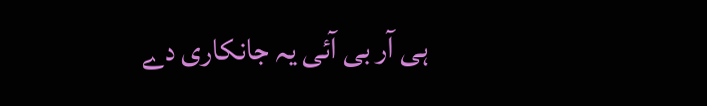ہی آر بی آئی یہ جانکاری دے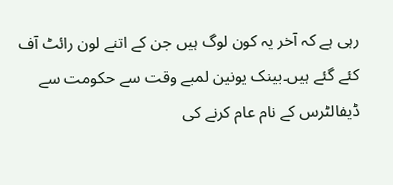رہی ہے کہ آخر یہ کون لوگ ہیں جن کے اتنے لون رائٹ آف کئے گئے ہیں۔بینک یونین لمبے وقت سے حکومت سے ڈیفالٹرس کے نام عام کرنے کی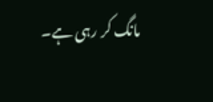مانگ کر رہی ہے۔